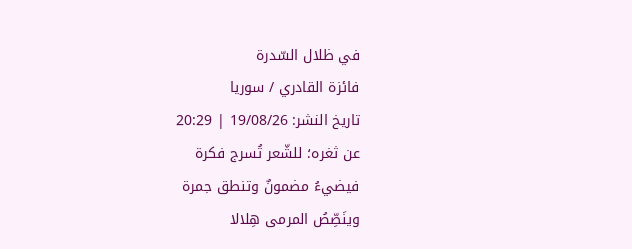في ظلال السّدرة
فائزة القادري / سوريا
تاريخ النشر: 19/08/26 | 20:29
عن ثغره؛ للشّعر تُسرج فكرة
فيضيءُ مضمونٌ وتنطق جمرة
وينَصِّصُ المرمى هِلالا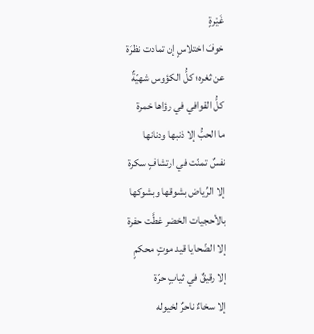غَيْرةٍ
خوفَ اختلاسٍ إن تمادت نظرَة
عن ثغره؛ كلُّ الكؤوس شهيّةٌ
كلُّ القوافي في رؤاها خمرة
ما الحبُّ إلا ذنبها ودنانها
نفسٌ تمنّت في ارتشافٍ سكرة
إلا الرِّياض بشوقها وبشوكها
بالأحجيات الخضر غطَّت حفرة
إلا الضّحايا قيد موتٍ محكمٍ
إلا رقيقٌ في ثيابٍ حرّة
إلا سخاءٌ ناحرٌ لخيوله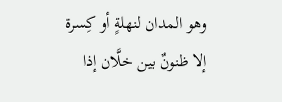وهو المدان لنهلةٍ أو كِسرة
إلا ظنونٌ بين خلَّان إذا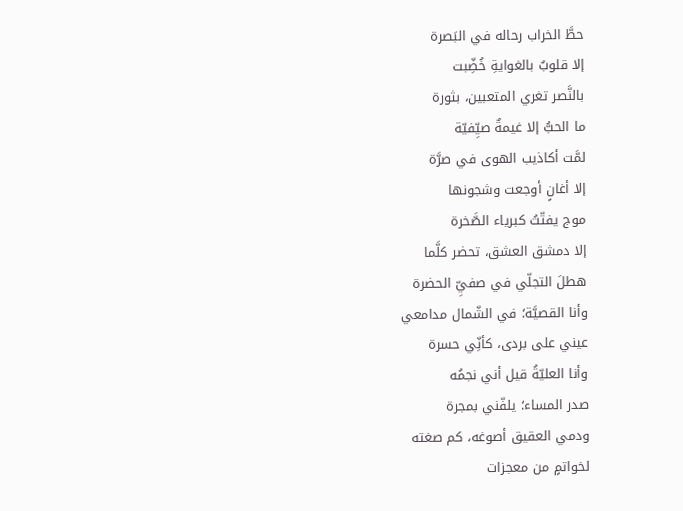حطَّ الخراب رحاله في البَصرة
إلا قلوبٌ بالغوايةِ خُضِّبت
بالنَّصر تغري المتعبين، بثورة
ما الحبُّ إلا غيمةٌ صيِّفيّة
لمَّت أكاذيب الهوى في صرَّة
إلا أغانٍ أوجعت وشجونها
موج يفتّتُ كبرياء الصَّخرة
إلا دمشق العشق، تحضر كلَّما
هطلَ التجلّي في صفيِّ الحضرة
وأنا القصيَّة؛ في الشّمال مدامعي
عيني على بردى، كأنِّي حسرة
وأنا العليّةُ قيل أني نجمُه
صدر المساء؛ يلفّني بمجرة
ودمي العقيق أصوغه، كم صغته
لخواتمٍ من معجزات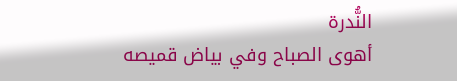النُّدرة
أهوى الصباح وفي بياض قميصه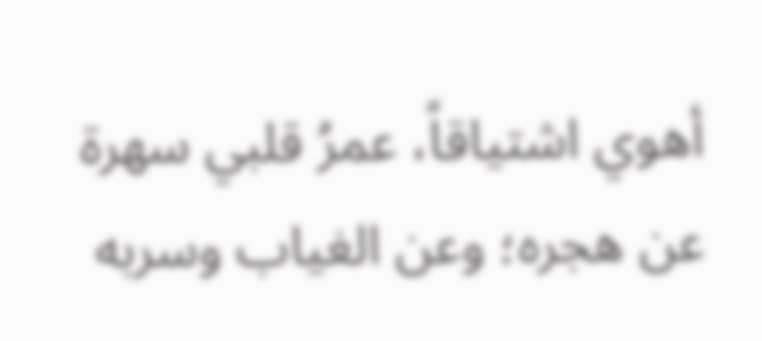أهوي اشتياقاً، عمرُ قلبي سهرة
عن هجره؛ وعن الغياب وسربه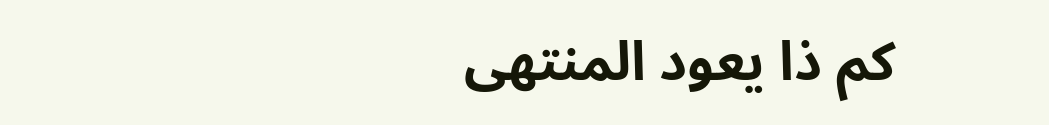كم ذا يعود المنتهى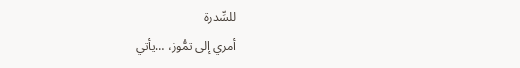للسِّدرة
أمري إلى تمُّوز، …يأتي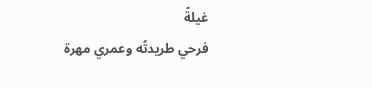غيلةً
فرحي طريدتُه وعمري مهرة